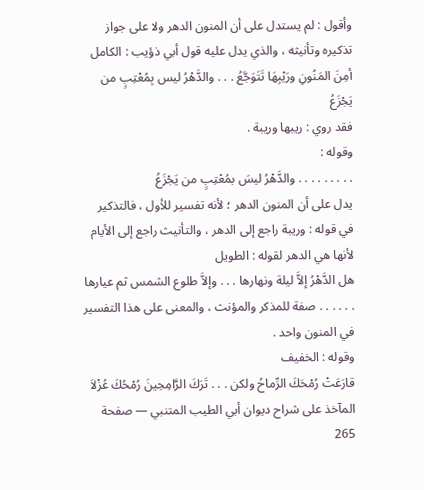وأقول : لم يستدل على أن المنون الدهر ولا على جواز تذكيره وتأنيثه ، والذي يدل عليه قول أبي ذؤيب : الكامل
أمِنَ المَنُونِ ورَيْبِهَا تَتَوَجَّعُ . . . والدَّهْرُ ليس بِمُعْتِبٍ من يَجْزَعُ
فقد روي : ريبها وريبة .
وقوله :
. . . . . . . . . والدَّهْرُ ليسَ بمُعْتِبٍ من يَجْزَعُ
يدل على أن المنون الدهر ؛ لأنه تفسير للأول ، فالتذكير في قوله : وريبة راجع إلى الدهر ، والتأنيث راجع إلى الأيام لأنها هي الدهر لقوله : الطويل
هل الدَّهْرُ إلاَّ ليلة ونهارها . . . وإلاَّ طلوع الشمس ثم عيارها
. . . . . . صفة للمذكر والمؤنث ، والمعنى على هذا التفسير في المنون واحد .
وقوله : الخفيف
قارَعَتْ رُمْحَكَ الرِّماحُ ولكن . . . تَرَكَ الرَّامِحِينَ رُمْحُكَ عُزْلاَ
المآخذ على شراح ديوان أبي الطيب المتنبي — صفحة 265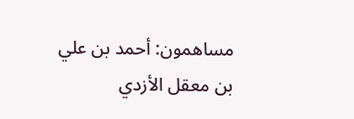مساهمون: أحمد بن علي بن معقل الأزدي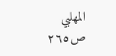المهلبي
ص٢٦٥